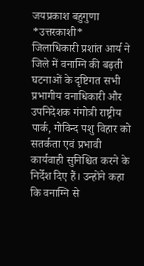जयप्रकाश बहुगुणा
*उत्तरकाशी*
जिलाधिकारी प्रशांत आर्य ने जिले में वनाग्नि की बढ़ती घटनाओं के दृष्टिगत सभी प्रभागीय वनाधिकारी और उपनिदेशक गंगोत्री राष्ट्रीय पार्क, गोविन्द पशु विहार को सतर्कता एवं प्रभावी कार्यवाही सुनिश्चित करने के निर्देश दिए हैं। उन्होंने कहा कि वनाग्नि से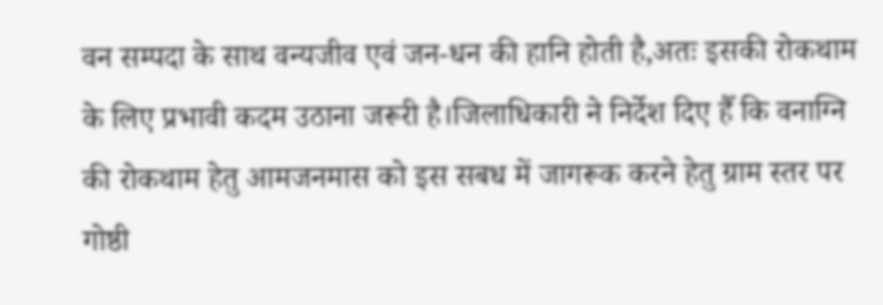वन सम्पदा के साथ वन्यजीव एवं जन-धन की हानि होती है,अतः इसकी रोकथाम के लिए प्रभावी कदम उठाना जरूरी है।जिलाधिकारी ने निर्देश दिए हैँ कि वनाग्नि की रोकथाम हेतु आमजनमास को इस सबध में जागरूक करने हेतु ग्राम स्तर पर गोष्ठी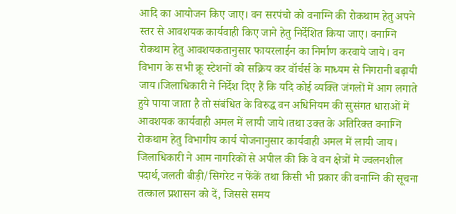आदि का आयोजन किए जाए। वन सरपंचो को वनाग्नि की रोकथाम हेतु अपने स्तर से आवशयक कार्यवाही किए जाने हेतु निर्देशित किया जाए। वनाग्नि रोकथाम हेतु आवशयकतानुसार फायरलाईन का निर्माण करवाये जाये। वन विभाग के सभी क्रू स्टेशनों को सक्रिय कर वॉर्चर्स के माध्यम से निगरानी बढ़ायी जाय।जिलाधिकारी ने निर्देश दिए हैं कि यदि कोई व्यक्ति जंगलों में आग लगाते हुये पाया जाता है तो संबंधित के विरुद्ध वन अधिनियम की सुसंगत धाराओं में आवशयक कार्यवाही अमल में लायी जाये।तथा उक्त के अतिरिक्त वनाग्नि रोकथाम हेतु विभागीय कार्य योजनानुसार कार्यवाही अमल में लायी जाय।
जिलाधिकारी ने आम नागरिकों से अपील की कि वे वन क्षेत्रों मे ज्वलनशील पदार्थ,जलती बीड़ी/सिगरेट न फेंकें तथा किसी भी प्रकार की वनाग्नि की सूचना तत्काल प्रशासन को दें, जिससे समय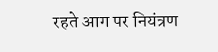रहते आग पर नियंत्रण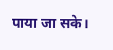पाया जा सके।